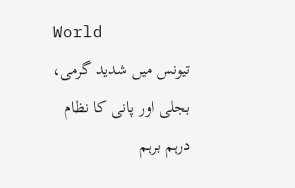World
تیونس میں شدید گرمی، بجلی اور پانی کا نظام درہم برہم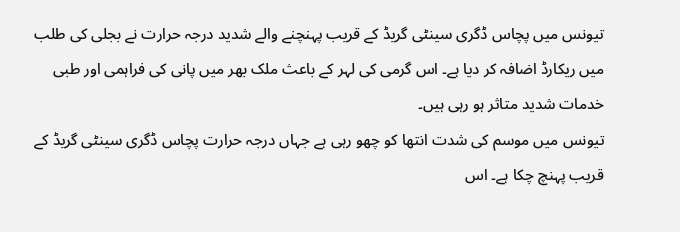تیونس میں پچاس ڈگری سینٹی گریڈ کے قریب پہنچنے والے شدید درجہ حرارت نے بجلی کی طلب میں ریکارڈ اضافہ کر دیا ہے۔ اس گرمی کی لہر کے باعث ملک بھر میں پانی کی فراہمی اور طبی خدمات شدید متاثر ہو رہی ہیں۔
تیونس میں موسم کی شدت انتها کو چھو رہی ہے جہاں درجہ حرارت پچاس ڈگری سینٹی گریڈ کے قریب پہنچ چکا ہے۔ اس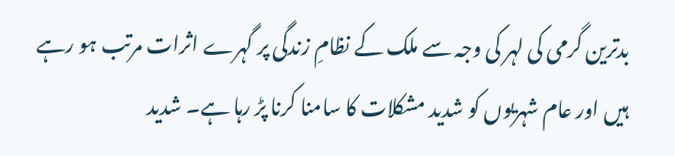بدترین گرمی کی لہر کی وجہ سے ملک کے نظامِ زندگی پر گہرے اثرات مرتب ہو رہے ہیں اور عام شہریوں کو شدید مشکلات کا سامنا کرنا پڑ رہا ہے۔ شدید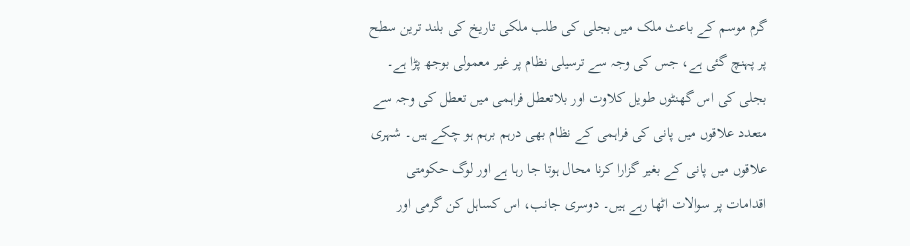گرم موسم کے باعث ملک میں بجلی کی طلب ملکی تاریخ کی بلند ترین سطح پر پہنچ گئی ہے، جس کی وجہ سے ترسیلی نظام پر غیر معمولی بوجھ پڑا ہے۔ بجلی کی اس گھنٹوں طویل کلاوت اور بلاتعطل فراہمی میں تعطل کی وجہ سے متعدد علاقوں میں پانی کی فراہمی کے نظام بھی درہم برہم ہو چکے ہیں۔ شہری علاقوں میں پانی کے بغیر گزارا کرنا محال ہوتا جا رہا ہے اور لوگ حکومتی اقدامات پر سوالات اٹھا رہے ہیں۔ دوسری جانب، اس کساہل کن گرمی اور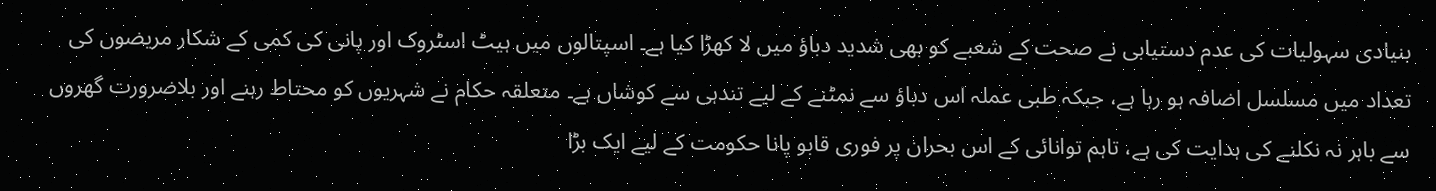بنیادی سہولیات کی عدم دستیابی نے صحت کے شعبے کو بھی شدید دباؤ میں لا کھڑا کیا ہے۔ اسپتالوں میں ہیٹ اسٹروک اور پانی کی کمی کے شکار مریضوں کی تعداد میں مسلسل اضافہ ہو رہا ہے، جبکہ طبی عملہ اس دباؤ سے نمٹنے کے لیے تندہی سے کوشاں ہے۔ متعلقہ حکام نے شہریوں کو محتاط رہنے اور بلاضرورت گھروں سے باہر نہ نکلنے کی ہدایت کی ہے، تاہم توانائی کے اس بحران پر فوری قابو پانا حکومت کے لیے ایک بڑا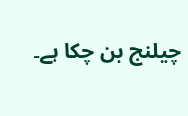چیلنج بن چکا ہے۔